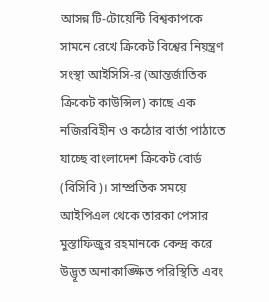আসন্ন টি-টোয়েন্টি বিশ্বকাপকে সামনে রেখে ক্রিকেট বিশ্বের নিয়ন্ত্রণ সংস্থা আইসিসি-র (আন্তর্জাতিক ক্রিকেট কাউন্সিল) কাছে এক নজিরবিহীন ও কঠোর বার্তা পাঠাতে যাচ্ছে বাংলাদেশ ক্রিকেট বোর্ড (বিসিবি)। সাম্প্রতিক সময়ে আইপিএল থেকে তারকা পেসার মুস্তাফিজুর রহমানকে কেন্দ্র করে উদ্ভূত অনাকাঙ্ক্ষিত পরিস্থিতি এবং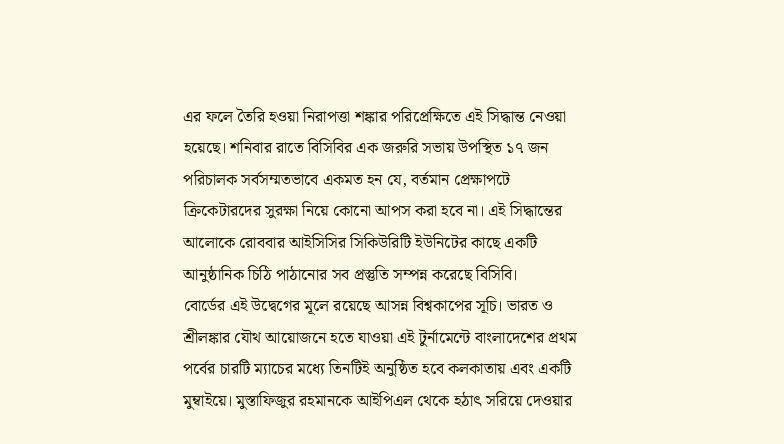এর ফলে তৈরি হওয়া নিরাপত্তা শঙ্কার পরিপ্রেক্ষিতে এই সিদ্ধান্ত নেওয়া হয়েছে। শনিবার রাতে বিসিবির এক জরুরি সভায় উপস্থিত ১৭ জন পরিচালক সর্বসম্মতভাবে একমত হন যে, বর্তমান প্রেক্ষাপটে ক্রিকেটারদের সুরক্ষা নিয়ে কোনো আপস করা হবে না। এই সিদ্ধান্তের আলোকে রোববার আইসিসির সিকিউরিটি ইউনিটের কাছে একটি আনুষ্ঠানিক চিঠি পাঠানোর সব প্রস্তুতি সম্পন্ন করেছে বিসিবি।
বোর্ডের এই উদ্বেগের মূলে রয়েছে আসন্ন বিশ্বকাপের সূচি। ভারত ও শ্রীলঙ্কার যৌথ আয়োজনে হতে যাওয়া এই টুর্নামেন্টে বাংলাদেশের প্রথম পর্বের চারটি ম্যাচের মধ্যে তিনটিই অনুষ্ঠিত হবে কলকাতায় এবং একটি মুম্বাইয়ে। মুস্তাফিজুর রহমানকে আইপিএল থেকে হঠাৎ সরিয়ে দেওয়ার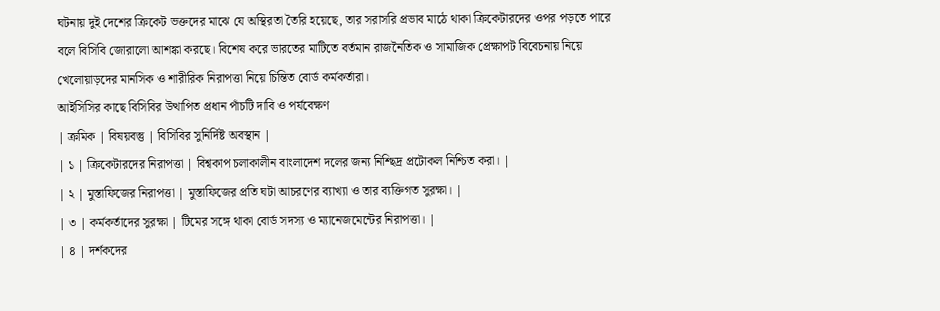ঘটনায় দুই দেশের ক্রিকেট ভক্তদের মাঝে যে অস্থিরতা তৈরি হয়েছে, তার সরাসরি প্রভাব মাঠে থাকা ক্রিকেটারদের ওপর পড়তে পারে বলে বিসিবি জোরালো আশঙ্কা করছে। বিশেষ করে ভারতের মাটিতে বর্তমান রাজনৈতিক ও সামাজিক প্রেক্ষাপট বিবেচনায় নিয়ে খেলোয়াড়দের মানসিক ও শারীরিক নিরাপত্তা নিয়ে চিন্তিত বোর্ড কর্মকর্তারা।
আইসিসির কাছে বিসিবির উত্থাপিত প্রধান পাঁচটি দাবি ও পর্যবেক্ষণ
| ক্রমিক | বিষয়বস্তু | বিসিবির সুনির্দিষ্ট অবস্থান |
| ১ | ক্রিকেটারদের নিরাপত্তা | বিশ্বকাপ চলাকালীন বাংলাদেশ দলের জন্য নিশ্ছিদ্র প্রটোকল নিশ্চিত করা। |
| ২ | মুস্তাফিজের নিরাপত্তা | মুস্তাফিজের প্রতি ঘটা আচরণের ব্যাখ্যা ও তার ব্যক্তিগত সুরক্ষা। |
| ৩ | কর্মকর্তাদের সুরক্ষা | টিমের সঙ্গে থাকা বোর্ড সদস্য ও ম্যানেজমেন্টের নিরাপত্তা। |
| ৪ | দর্শকদের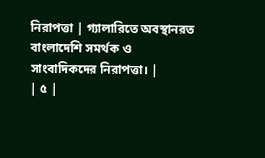নিরাপত্তা | গ্যালারিতে অবস্থানরত বাংলাদেশি সমর্থক ও সাংবাদিকদের নিরাপত্তা। |
| ৫ |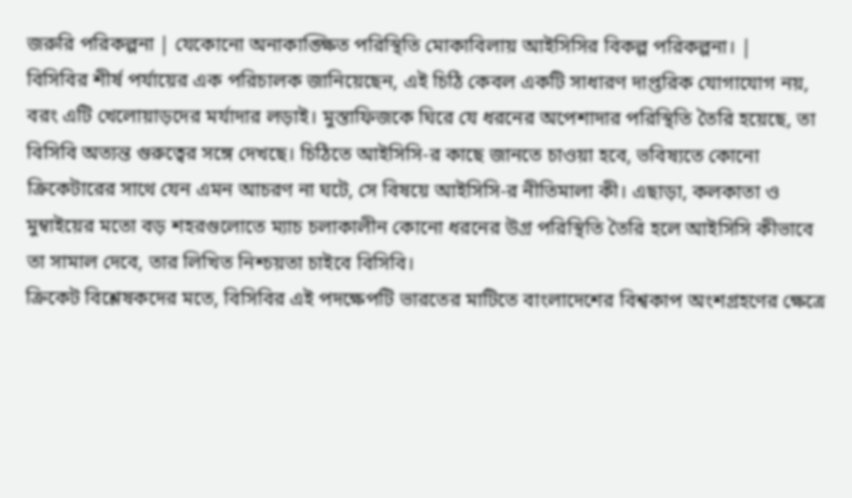জরুরি পরিকল্পনা | যেকোনো অনাকাঙ্ক্ষিত পরিস্থিতি মোকাবিলায় আইসিসির বিকল্প পরিকল্পনা। |
বিসিবির শীর্ষ পর্যায়ের এক পরিচালক জানিয়েছেন, এই চিঠি কেবল একটি সাধারণ দাপ্তরিক যোগাযোগ নয়, বরং এটি খেলোয়াড়দের মর্যাদার লড়াই। মুস্তাফিজকে ঘিরে যে ধরনের অপেশাদার পরিস্থিতি তৈরি হয়েছে, তা বিসিবি অত্যন্ত গুরুত্বের সঙ্গে দেখছে। চিঠিতে আইসিসি-র কাছে জানতে চাওয়া হবে, ভবিষ্যতে কোনো ক্রিকেটারের সাথে যেন এমন আচরণ না ঘটে, সে বিষয়ে আইসিসি-র নীতিমালা কী। এছাড়া, কলকাতা ও মুম্বাইয়ের মতো বড় শহরগুলোতে ম্যাচ চলাকালীন কোনো ধরনের উগ্র পরিস্থিতি তৈরি হলে আইসিসি কীভাবে তা সামাল দেবে, তার লিখিত নিশ্চয়তা চাইবে বিসিবি।
ক্রিকেট বিশ্লেষকদের মতে, বিসিবির এই পদক্ষেপটি ভারতের মাটিতে বাংলাদেশের বিশ্বকাপ অংশগ্রহণের ক্ষেত্রে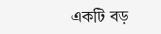একটি বড়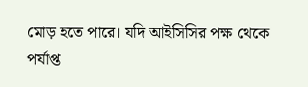মোড় হতে পারে। যদি আইসিসির পক্ষ থেকে পর্যাপ্ত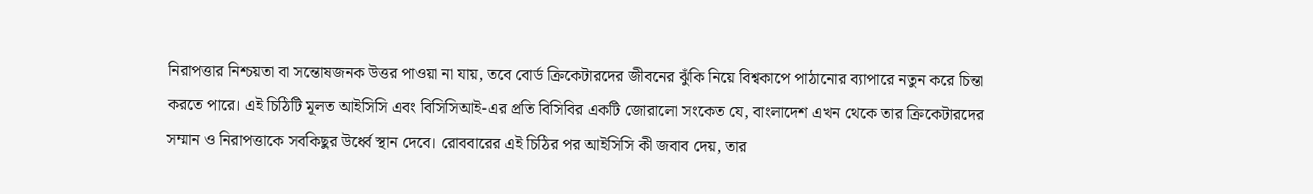নিরাপত্তার নিশ্চয়তা বা সন্তোষজনক উত্তর পাওয়া না যায়, তবে বোর্ড ক্রিকেটারদের জীবনের ঝুঁকি নিয়ে বিশ্বকাপে পাঠানোর ব্যাপারে নতুন করে চিন্তা করতে পারে। এই চিঠিটি মূলত আইসিসি এবং বিসিসিআই-এর প্রতি বিসিবির একটি জোরালো সংকেত যে, বাংলাদেশ এখন থেকে তার ক্রিকেটারদের সম্মান ও নিরাপত্তাকে সবকিছুর উর্ধ্বে স্থান দেবে। রোববারের এই চিঠির পর আইসিসি কী জবাব দেয়, তার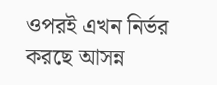ওপরই এখন নির্ভর করছে আসন্ন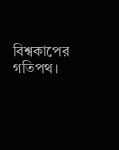বিশ্বকাপের গতিপথ।